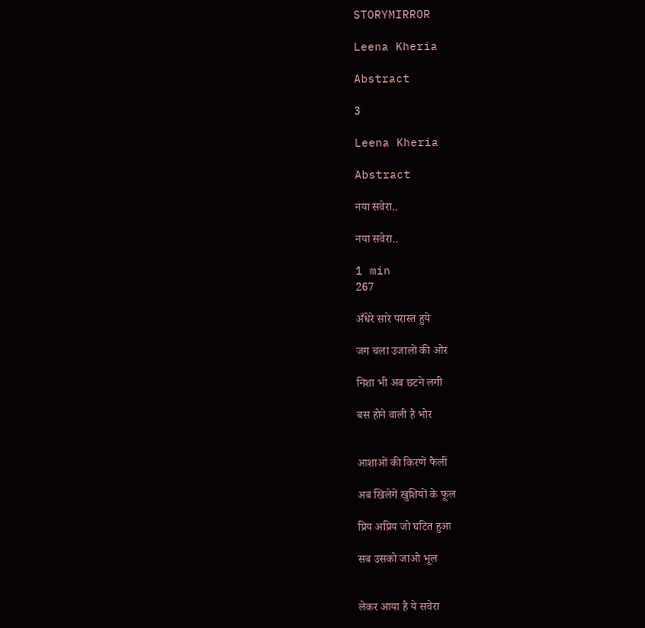STORYMIRROR

Leena Kheria

Abstract

3

Leena Kheria

Abstract

नया सवेरा..

नया सवेरा..

1 min
267

अँधेरे सारे परास्त हुये

जग चला उजालों की ओर

निशा भी अब छटने लगी

बस होने वाली है भोर


आशाओं की किरणें फैलीं

अब खिलेगें खुशियों के फूल

प्रिय अप्रिय जो घटित हुआ

सब उसको जाओ भूल


लेकर आया है ये सवेरा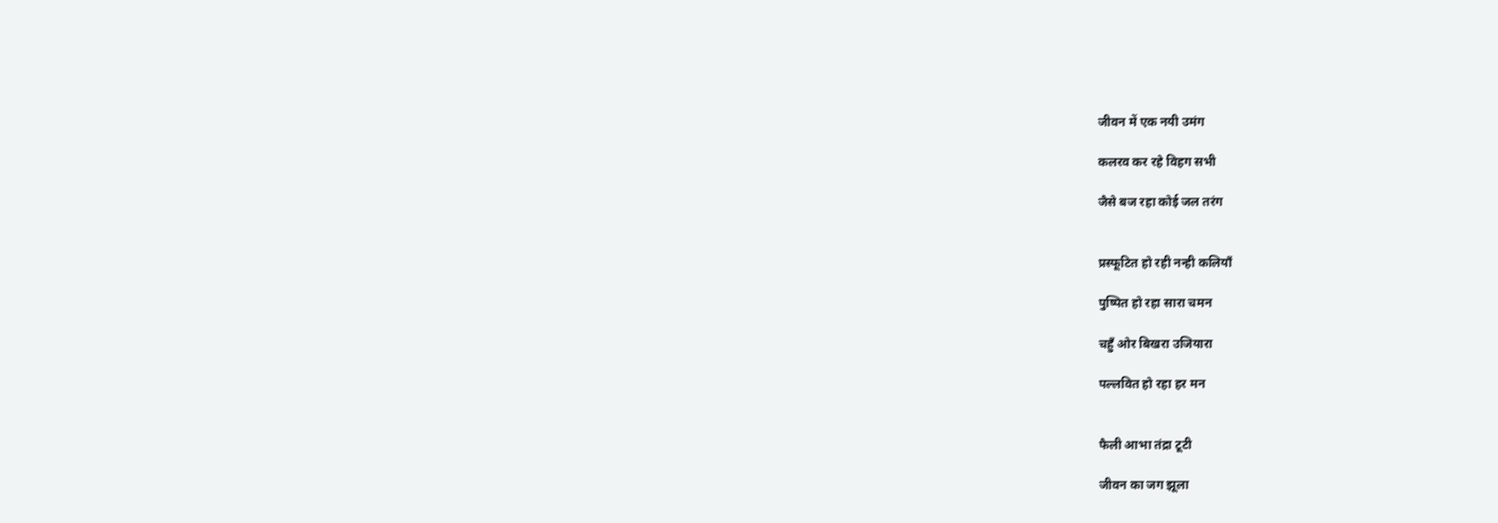जीवन में एक नयी उमंग

कलरव कर रहे विहग सभी

जैसे बज रहा कोई जल तरंग


प्रस्फूटित हो रही नन्ही कलियॉं

पुष्पित हो रहा सारा चमन

चहुँ ओर बिखरा उजियारा

पल्लवित हो रहा हर मन


फैली आभा तंद्रा टूटी

जीवन का जग झूला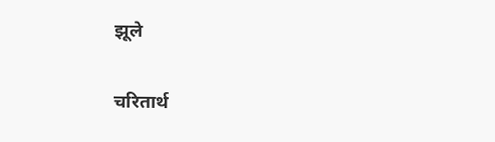झूले

चरितार्थ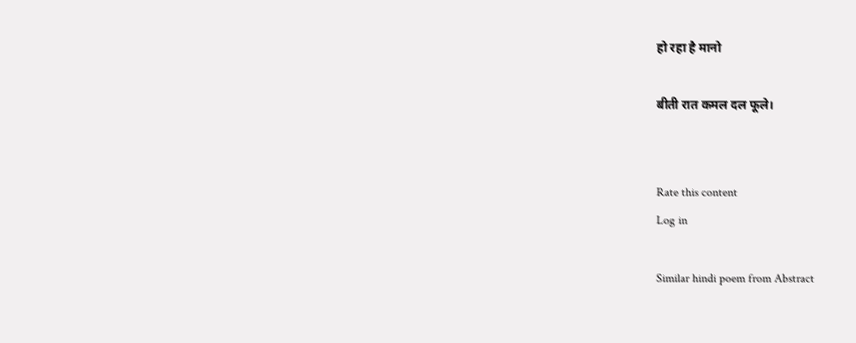हो रहा है मानो

बीती रात कमल दल फूले।


Rate this content
Log in

Similar hindi poem from Abstract